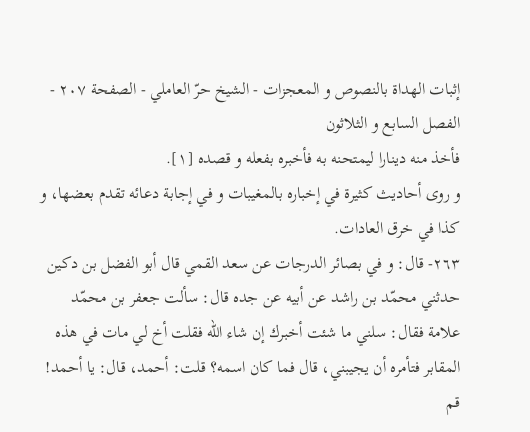إثبات الهداة بالنصوص و المعجزات - الشيخ حرّ العاملي - الصفحة ٢٠٧ - الفصل السابع و الثلاثون
فأخذ منه دينارا ليمتحنه به فأخبره بفعله و قصده [١].
و روى أحاديث كثيرة في إخباره بالمغيبات و في إجابة دعائه تقدم بعضها، و كذا في خرق العادات.
٢٦٣- قال: و في بصائر الدرجات عن سعد القمي قال أبو الفضل بن دكين حدثني محمّد بن راشد عن أبيه عن جده قال: سألت جعفر بن محمّد علامة فقال: سلني ما شئت أخبرك إن شاء اللّه فقلت أخ لي مات في هذه المقابر فتأمره أن يجيبني، قال فما كان اسمه؟ قلت: أحمد، قال: يا أحمد! قم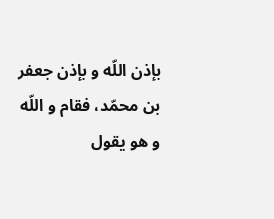بإذن اللّه و بإذن جعفر بن محمّد، فقام و اللّه و هو يقول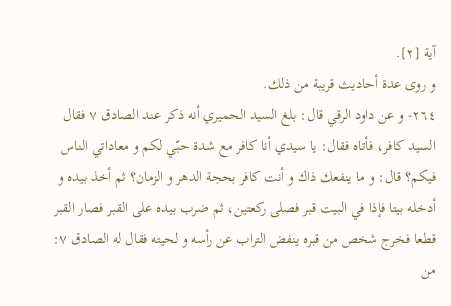آية [٢].
و روى عدة أحاديث قريبة من ذلك.
٢٦٤- و عن داود الرقي قال: بلغ السيد الحميري أنه ذكر عند الصادق ٧ فقال السيد كافر، فأتاه فقال: يا سيدي أنا كافر مع شدة حبّي لكم و معاداتي الناس فيكم؟ قال: و ما ينفعك ذاك و أنت كافر بحجة الدهر و الزمان؟ ثم أخذ بيده و أدخله بيتا فإذا في البيت قبر فصلى ركعتين، ثم ضرب بيده على القبر فصار القبر قطعا فخرج شخص من قبره ينفض التراب عن رأسه و لحيته فقال له الصادق ٧: من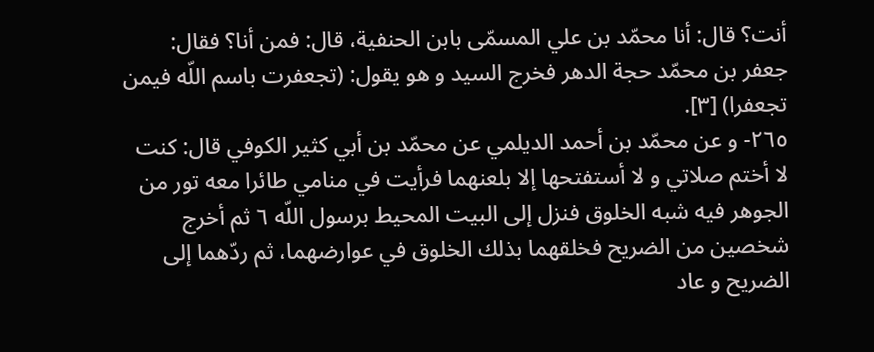أنت؟ قال: أنا محمّد بن علي المسمّى بابن الحنفية، قال: فمن أنا؟ فقال: جعفر بن محمّد حجة الدهر فخرج السيد و هو يقول: (تجعفرت باسم اللّه فيمن تجعفرا) [٣].
٢٦٥- و عن محمّد بن أحمد الديلمي عن محمّد بن أبي كثير الكوفي قال: كنت لا أختم صلاتي و لا أستفتحها إلا بلعنهما فرأيت في منامي طائرا معه تور من الجوهر فيه شبه الخلوق فنزل إلى البيت المحيط برسول اللّه ٦ ثم أخرج شخصين من الضريح فخلقهما بذلك الخلوق في عوارضهما، ثم ردّهما إلى الضريح و عاد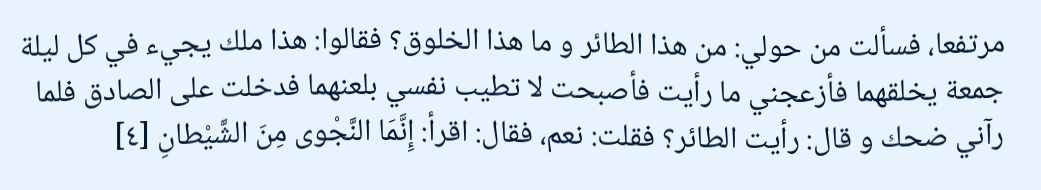مرتفعا، فسألت من حولي: من هذا الطائر و ما هذا الخلوق؟ فقالوا: هذا ملك يجيء في كل ليلة جمعة يخلقهما فأزعجني ما رأيت فأصبحت لا تطيب نفسي بلعنهما فدخلت على الصادق فلما رآني ضحك و قال: رأيت الطائر؟ فقلت: نعم، فقال: اقرأ: إِنَّمَا النَّجْوى مِنَ الشَّيْطانِ [٤]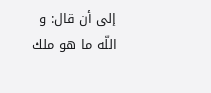إلى أن قال: و اللّه ما هو ملك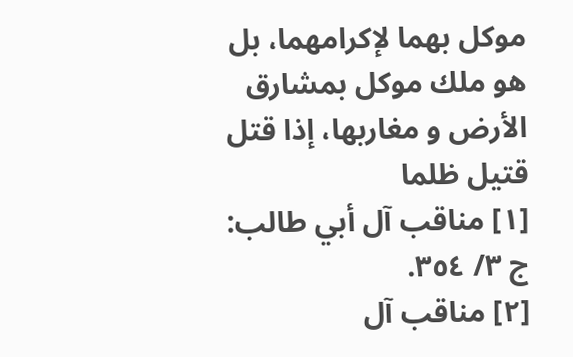موكل بهما لإكرامهما، بل هو ملك موكل بمشارق الأرض و مغاربها، إذا قتل قتيل ظلما
[١] مناقب آل أبي طالب: ج ٣/ ٣٥٤.
[٢] مناقب آل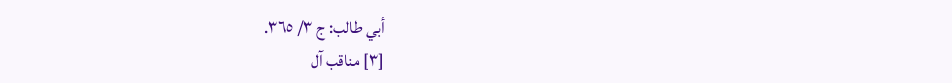أبي طالب: ج ٣/ ٣٦٥.
[٣] مناقب آل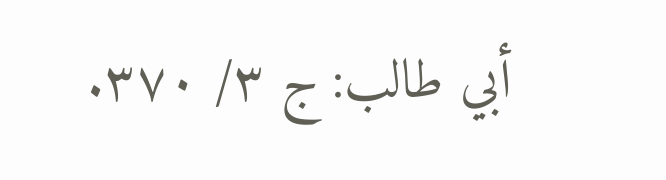أبي طالب: ج ٣/ ٣٧٠.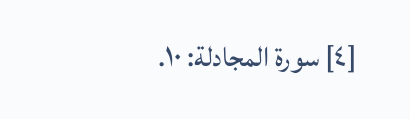[٤] سورة المجادلة: ١٠.